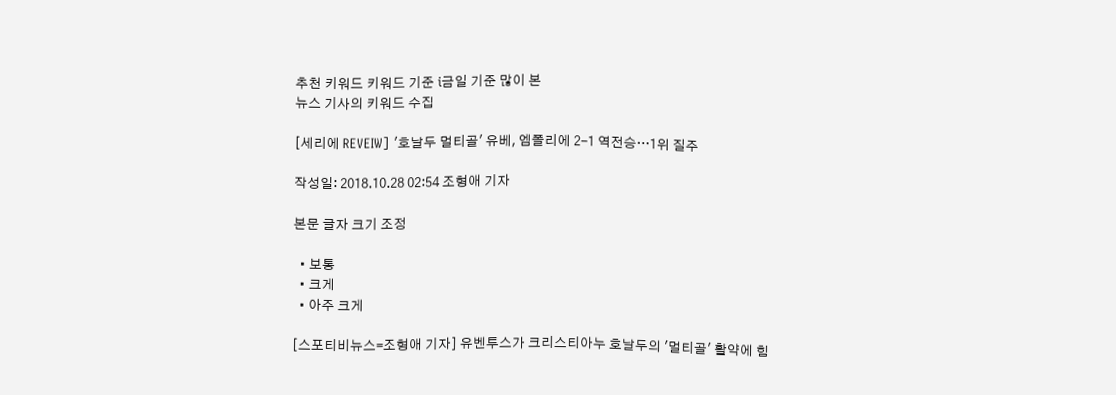추천 키워드 키워드 기준 i금일 기준 많이 본
뉴스 기사의 키워드 수집

[세리에 REVEIW] '호날두 멀티골' 유베, 엠폴리에 2-1 역전승…1위 질주

작성일: 2018.10.28 02:54 조형애 기자

본문 글자 크기 조정

  • 보통
  • 크게
  • 아주 크게

[스포티비뉴스=조형애 기자] 유벤투스가 크리스티아누 호날두의 '멀티골' 활약에 힘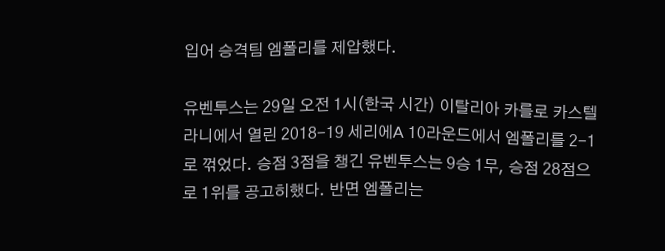입어 승격팀 엠폴리를 제압했다.

유벤투스는 29일 오전 1시(한국 시간) 이탈리아 카를로 카스텔라니에서 열린 2018-19 세리에A 10라운드에서 엠폴리를 2-1로 꺾었다. 승점 3점을 챙긴 유벤투스는 9승 1무, 승점 28점으로 1위를 공고히했다. 반면 엠폴리는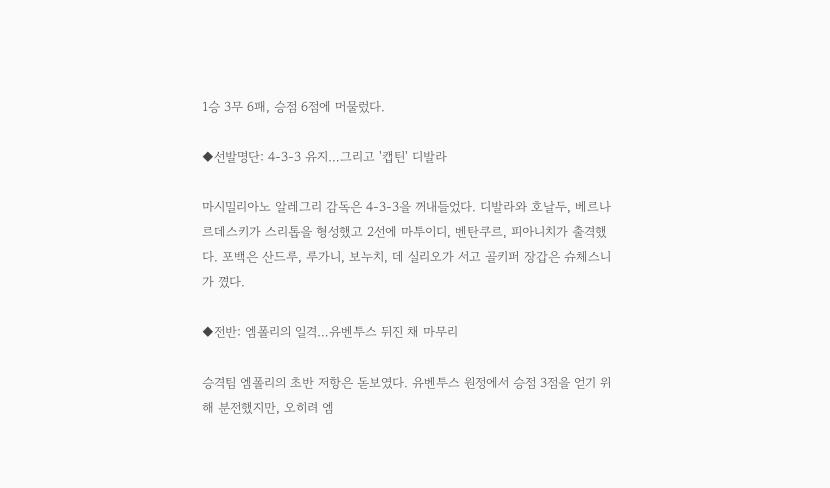1승 3무 6패, 승점 6점에 머물렀다.

◆선발명단: 4-3-3 유지…그리고 '캡틴' 디발라

마시밀리아노 알레그리 감독은 4-3-3을 꺼내들었다. 디발라와 호날두, 베르나르데스키가 스리톱을 형성했고 2선에 마투이디, 벤탄쿠르, 피아니치가 출격했다. 포백은 산드루, 루가니, 보누치, 데 실리오가 서고 골키퍼 장갑은 슈체스니가 꼈다.

◆전반: 엠폴리의 일격…유벤투스 뒤진 채 마무리

승격팀 엠폴리의 초반 저항은 돋보였다. 유벤투스 원정에서 승점 3점을 얻기 위해 분전했지만, 오히려 엠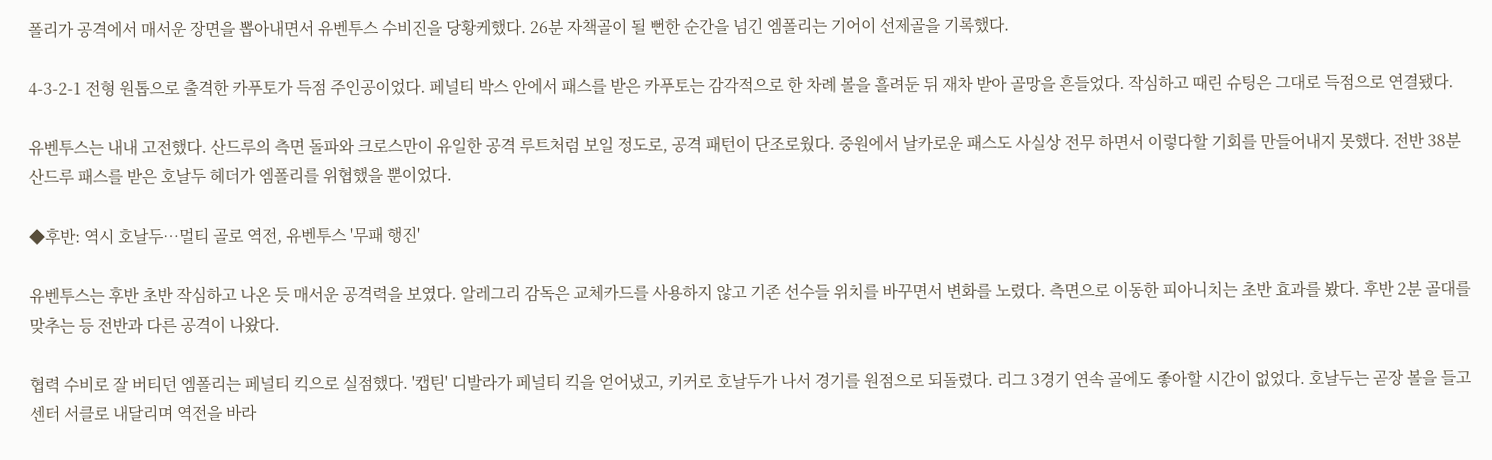폴리가 공격에서 매서운 장면을 뽑아내면서 유벤투스 수비진을 당황케했다. 26분 자책골이 될 뻔한 순간을 넘긴 엠폴리는 기어이 선제골을 기록했다.

4-3-2-1 전형 원톱으로 출격한 카푸토가 득점 주인공이었다. 페널티 박스 안에서 패스를 받은 카푸토는 감각적으로 한 차례 볼을 흘려둔 뒤 재차 받아 골망을 흔들었다. 작심하고 때린 슈팅은 그대로 득점으로 연결됐다.

유벤투스는 내내 고전했다. 산드루의 측면 돌파와 크로스만이 유일한 공격 루트처럼 보일 정도로, 공격 패턴이 단조로웠다. 중원에서 날카로운 패스도 사실상 전무 하면서 이렇다할 기회를 만들어내지 못했다. 전반 38분 산드루 패스를 받은 호날두 헤더가 엠폴리를 위협했을 뿐이었다.

◆후반: 역시 호날두…멀티 골로 역전, 유벤투스 '무패 행진'

유벤투스는 후반 초반 작심하고 나온 듯 매서운 공격력을 보였다. 알레그리 감독은 교체카드를 사용하지 않고 기존 선수들 위치를 바꾸면서 변화를 노렸다. 측면으로 이동한 피아니치는 초반 효과를 봤다. 후반 2분 골대를 맞추는 등 전반과 다른 공격이 나왔다.

협력 수비로 잘 버티던 엠폴리는 페널티 킥으로 실점했다. '캡틴' 디발라가 페널티 킥을 얻어냈고, 키커로 호날두가 나서 경기를 원점으로 되돌렸다. 리그 3경기 연속 골에도 좋아할 시간이 없었다. 호날두는 곧장 볼을 들고 센터 서클로 내달리며 역전을 바라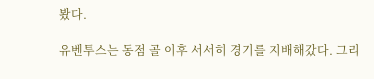봤다.

유벤투스는 동점 골 이후 서서히 경기를 지배해갔다. 그리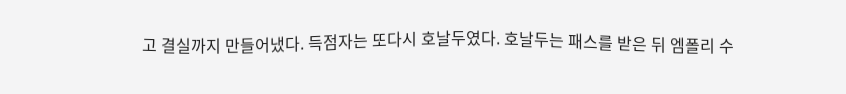고 결실까지 만들어냈다. 득점자는 또다시 호날두였다. 호날두는 패스를 받은 뒤 엠폴리 수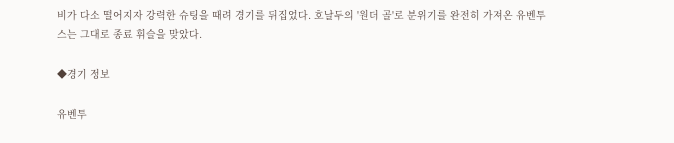비가 다소 떨어지자 강력한 슈팅을 때려 경기를 뒤집었다. 호날두의 '원더 골'로 분위기를 완전히 가져온 유벤투스는 그대로 종료 휘슬을 맞았다.

◆경기 정보

유벤투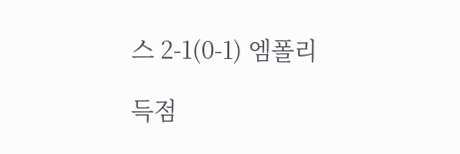스 2-1(0-1) 엠폴리

득점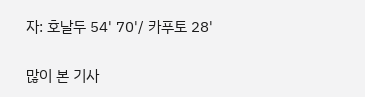자: 호날두 54' 70'/ 카푸토 28'


많이 본 기사